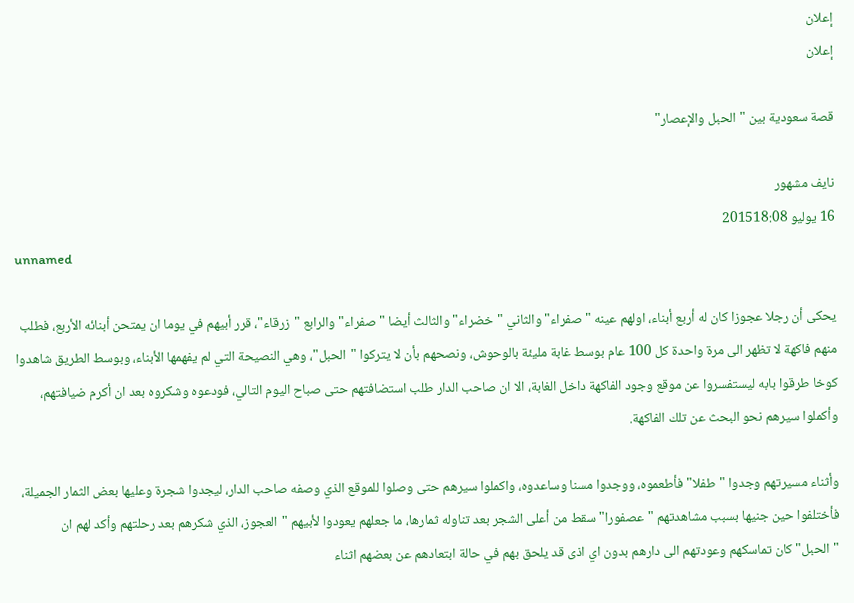إعلان
إعلان

قصة سعودية بين "الحبل والإعصار"

نايف مشهور
16 يوليو 201518:08
unnamed

يحكى أن رجلا عجوزا كان له أربع أبناء، اولهم عينه "صفراء" والثاني "خضراء" والثالث أيضا "صفراء" والرابع "زرقاء"، قرر أبيهم في يوما ان يمتحن أبنائه الأربع، فطلب منهم فاكهة لا تظهر الى مرة واحدة كل 100 عام بوسط غابة مليئة بالوحوش، ونصحهم بأن لا يتركوا "الحبل"، وهي النصيحة التي لم يفهمها الأبناء، وبوسط الطريق شاهدوا كوخا طرقوا بابه ليستفسروا عن موقع وجود الفاكهة داخل الغابة، الا ان صاحب الدار طلب استضافتهم حتى صباح اليوم التالي، فودعوه وشكروه بعد ان أكرم ضيافتهم، وأكملوا سيرهم نحو البحث عن تلك الفاكهة.

وأثناء مسيرتهم وجدوا "طفلا" فأطعموه، ووجدوا مسنا وساعدوه، واكملوا سيرهم حتى وصلوا للموقع الذي وصفه صاحب الدار، ليجدوا شجرة وعليها بعض الثمار الجميلة، فأختلفوا حين جنيها بسبب مشاهدتهم "عصفورا" سقط من أعلى الشجر بعد تناوله ثمارها، ما جعلهم يعودوا لأبيهم "العجوز، الذي شكرهم بعد رحلتهم وأكد لهم ان "الحبل" كان تماسكهم وعودتهم الى دارهم بدون اي اذى قد يلحق بهم في حالة ابتعادهم عن بعضهم اثناء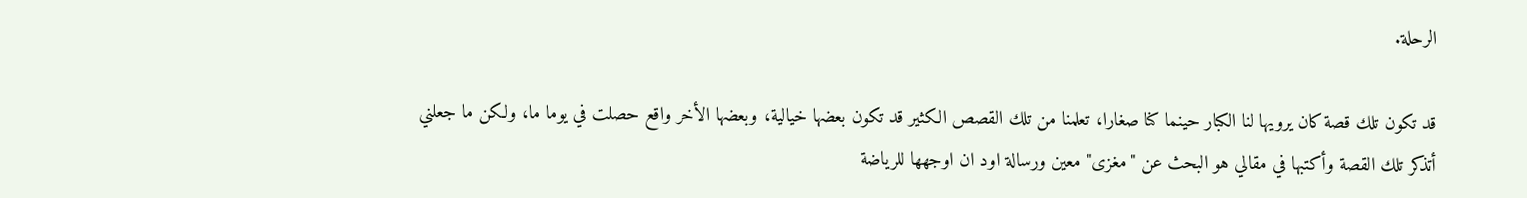الرحلة.

قد تكون تلك قصة كان يرويها لنا الكبار حينما كنا صغارا، تعلمنا من تلك القصص الكثير قد تكون بعضها خيالية، وبعضها الأخر واقع حصلت في يوما ما، ولكن ما جعلني أتذكر تلك القصة وأكتبها في مقالي هو البحث عن "مغزى" معين ورسالة اود ان اوجهها للرياضة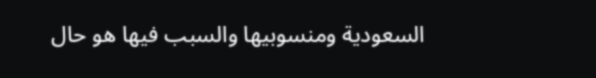السعودية ومنسوبيها والسبب فيها هو حال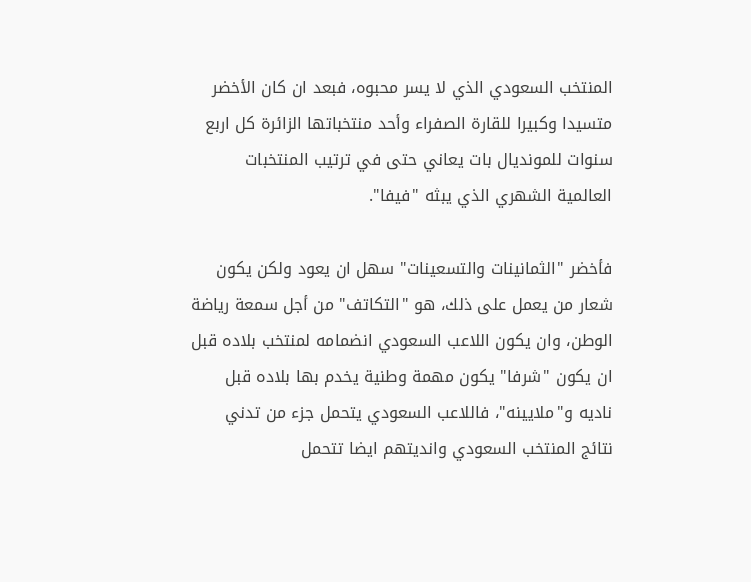المنتخب السعودي الذي لا يسر محبوه، فبعد ان كان الأخضر متسيدا وكبيرا للقارة الصفراء وأحد منتخباتها الزائرة كل اربع سنوات للمونديال بات يعاني حتى في ترتيب المنتخبات العالمية الشهري الذي يبثه "فيفا".

فأخضر "الثمانينات والتسعينات" سهل ان يعود ولكن يكون شعار من يعمل على ذلك، هو "التكاتف" من أجل سمعة رياضة الوطن، وان يكون اللاعب السعودي انضمامه لمنتخب بلاده قبل ان يكون "شرفا" يكون مهمة وطنية يخدم بها بلاده قبل ناديه و"ملايينه"، فاللاعب السعودي يتحمل جزء من تدني نتائج المنتخب السعودي وانديتهم ايضا تتحمل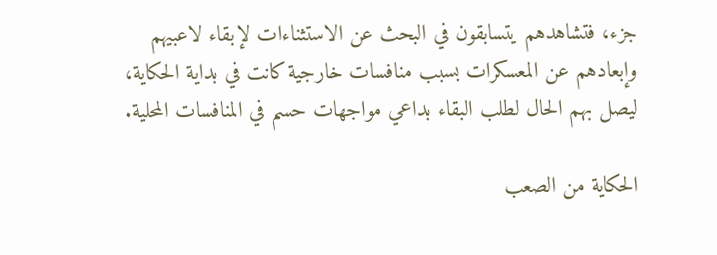جزء، فتشاهدهم يتسابقون في البحث عن الاستثناءات لإبقاء لاعبيهم وإبعادهم عن المعسكرات بسبب منافسات خارجية كانت في بداية الحكاية، ليصل بهم الحال لطلب البقاء بداعي مواجهات حسم في المنافسات المحلية.

الحكاية من الصعب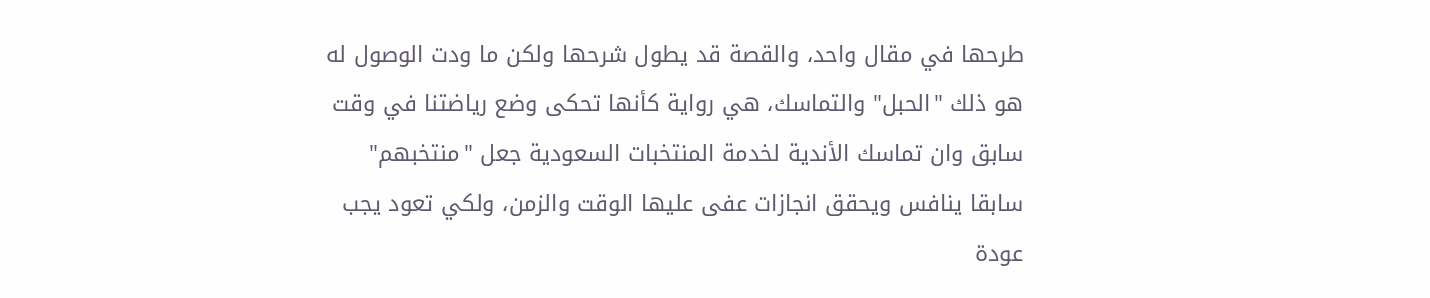طرحها في مقال واحد، والقصة قد يطول شرحها ولكن ما ودت الوصول له هو ذلك "الحبل" والتماسك، هي رواية كأنها تحكى وضع رياضتنا في وقت سابق وان تماسك الأندية لخدمة المنتخبات السعودية جعل "منتخبهم" سابقا ينافس ويحقق انجازات عفى عليها الوقت والزمن، ولكي تعود يجب عودة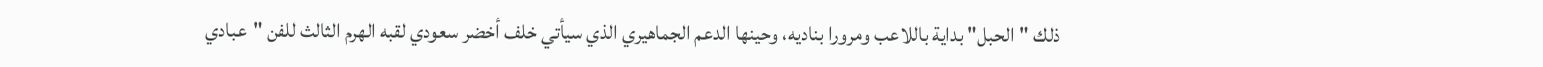ذلك "الحبل" بداية باللاعب ومرورا بناديه، وحينها الدعم الجماهيري الذي سيأتي خلف أخضر سعودي لقبه الهرم الثالث للفن "عبادي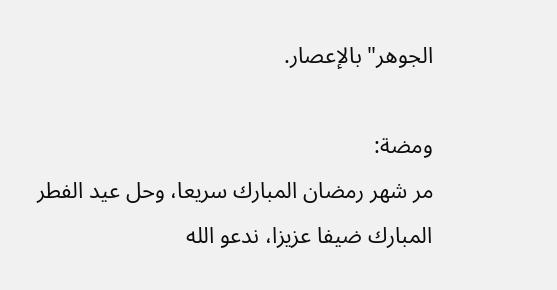الجوهر" بالإعصار.

ومضة:
مر شهر رمضان المبارك سريعا، وحل عيد الفطر المبارك ضيفا عزيزا، ندعو الله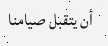أن يتقبل صيامنا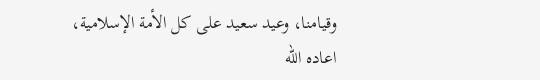وقيامنا، وعيد سعيد على كل الأمة الإسلامية، اعاده الله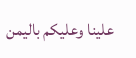علينا وعليكم باليمن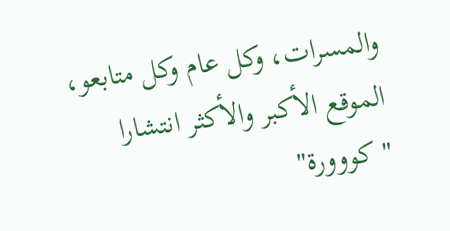والمسرات، وكل عام وكل متابعو، الموقع الأكبر والأكثر انتشارا "كووورة"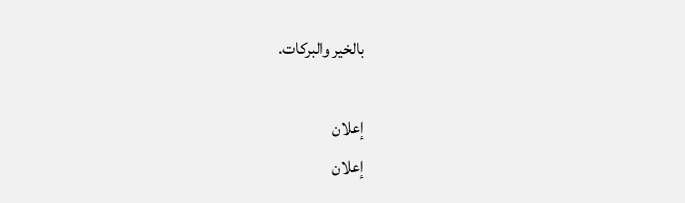بالخير والبركات.

إعلان
إعلان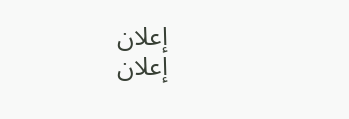إعلان
إعلان